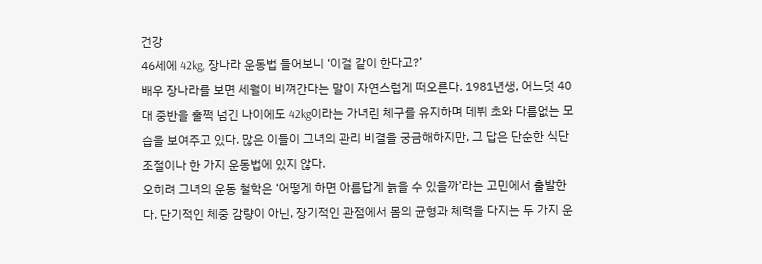건강
46세에 42kg, 장나라 운동법 들어보니 ‘이걸 같이 한다고?’
배우 장나라를 보면 세월이 비껴간다는 말이 자연스럽게 떠오른다. 1981년생, 어느덧 40대 중반을 훌쩍 넘긴 나이에도 42kg이라는 가녀린 체구를 유지하며 데뷔 초와 다름없는 모습을 보여주고 있다. 많은 이들이 그녀의 관리 비결을 궁금해하지만, 그 답은 단순한 식단 조절이나 한 가지 운동법에 있지 않다.
오히려 그녀의 운동 철학은 ‘어떻게 하면 아름답게 늙을 수 있을까’라는 고민에서 출발한다. 단기적인 체중 감량이 아닌, 장기적인 관점에서 몸의 균형과 체력을 다지는 두 가지 운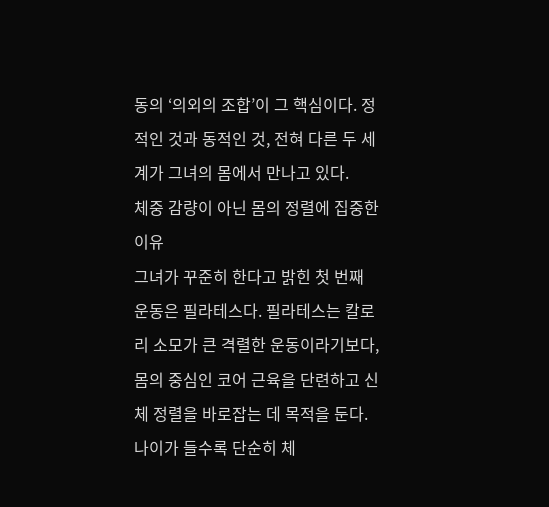동의 ‘의외의 조합’이 그 핵심이다. 정적인 것과 동적인 것, 전혀 다른 두 세계가 그녀의 몸에서 만나고 있다.
체중 감량이 아닌 몸의 정렬에 집중한 이유
그녀가 꾸준히 한다고 밝힌 첫 번째 운동은 필라테스다. 필라테스는 칼로리 소모가 큰 격렬한 운동이라기보다, 몸의 중심인 코어 근육을 단련하고 신체 정렬을 바로잡는 데 목적을 둔다.
나이가 들수록 단순히 체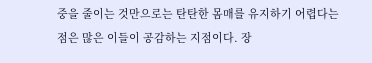중을 줄이는 것만으로는 탄탄한 몸매를 유지하기 어렵다는 점은 많은 이들이 공감하는 지점이다. 장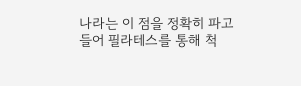나라는 이 점을 정확히 파고들어 필라테스를 통해 척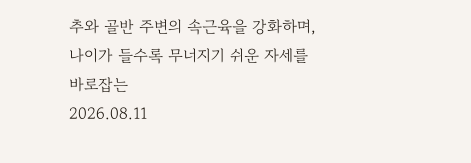추와 골반 주변의 속근육을 강화하며, 나이가 들수록 무너지기 쉬운 자세를 바로잡는
2026.08.11